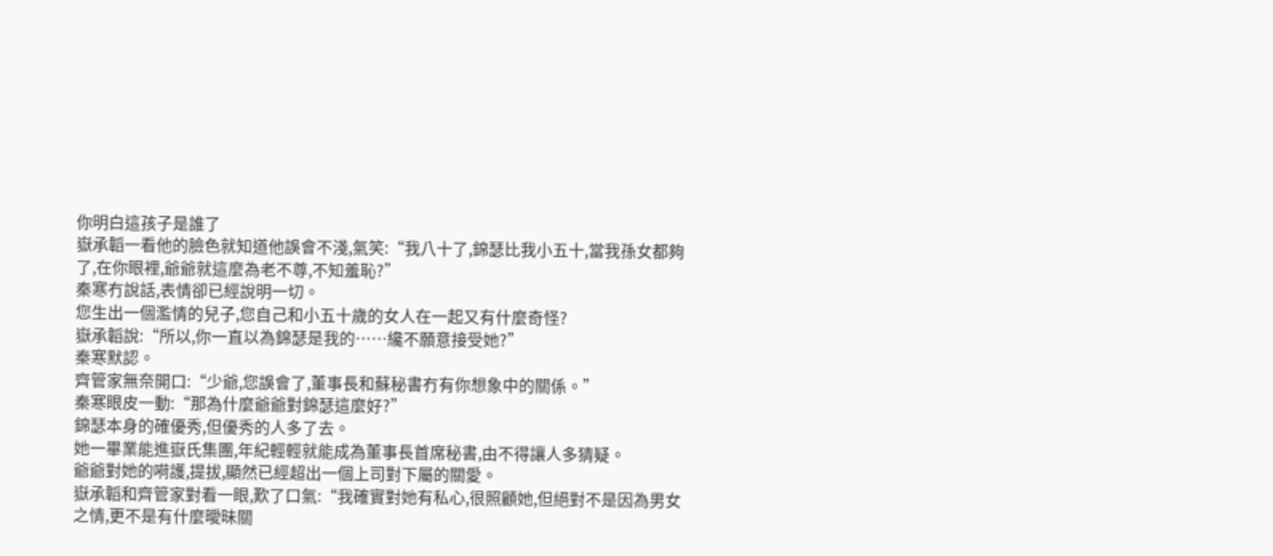你明白這孩子是誰了
嶽承韜一看他的臉色就知道他誤會不淺,氣笑:“我八十了,錦瑟比我小五十,當我孫女都夠了,在你眼裡,爺爺就這麼為老不尊,不知羞恥?”
秦寒冇說話,表情卻已經說明一切。
您生出一個濫情的兒子,您自己和小五十歲的女人在一起又有什麼奇怪?
嶽承韜說:“所以,你一直以為錦瑟是我的……纔不願意接受她?”
秦寒默認。
齊管家無奈開口:“少爺,您誤會了,董事長和蘇秘書冇有你想象中的關係。”
秦寒眼皮一動:“那為什麼爺爺對錦瑟這麼好?”
錦瑟本身的確優秀,但優秀的人多了去。
她一畢業能進嶽氏集團,年紀輕輕就能成為董事長首席秘書,由不得讓人多猜疑。
爺爺對她的嗬護,提拔,顯然已經超出一個上司對下屬的關愛。
嶽承韜和齊管家對看一眼,歎了口氣:“我確實對她有私心,很照顧她,但絕對不是因為男女之情,更不是有什麼曖昧關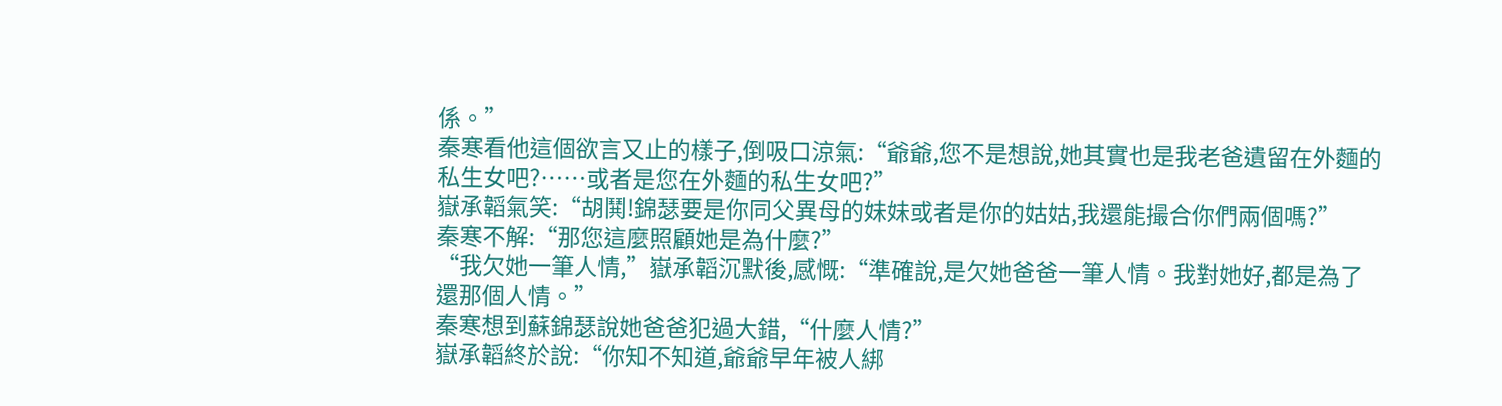係。”
秦寒看他這個欲言又止的樣子,倒吸口涼氣:“爺爺,您不是想說,她其實也是我老爸遺留在外麵的私生女吧?……或者是您在外麵的私生女吧?”
嶽承韜氣笑:“胡鬨!錦瑟要是你同父異母的妹妹或者是你的姑姑,我還能撮合你們兩個嗎?”
秦寒不解:“那您這麼照顧她是為什麼?”
“我欠她一筆人情,”嶽承韜沉默後,感慨:“準確說,是欠她爸爸一筆人情。我對她好,都是為了還那個人情。”
秦寒想到蘇錦瑟說她爸爸犯過大錯,“什麼人情?”
嶽承韜終於說:“你知不知道,爺爺早年被人綁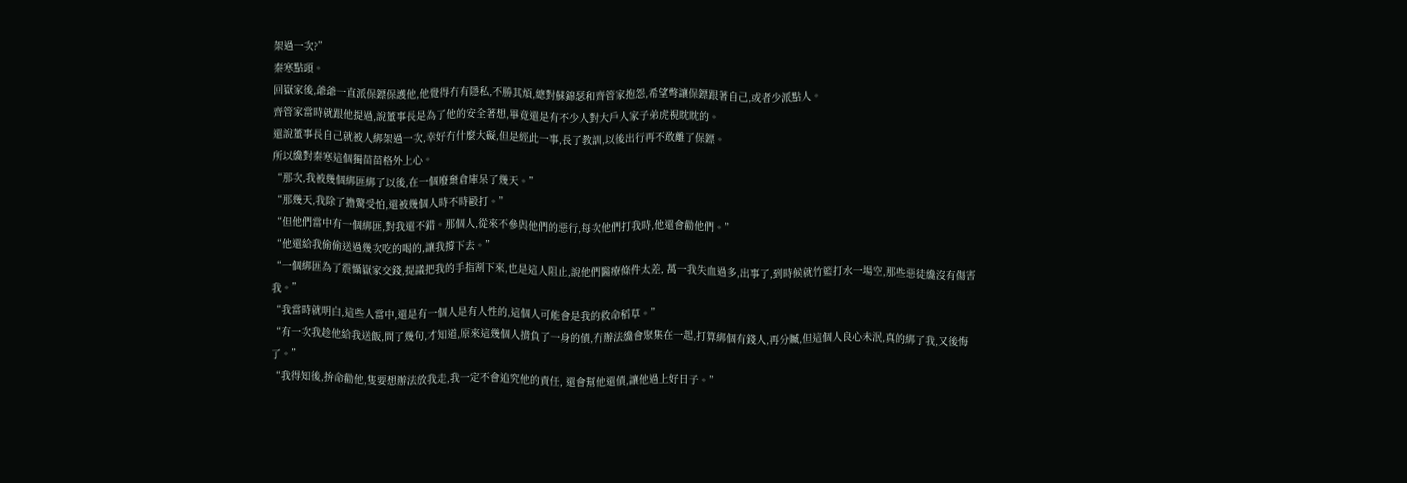架過一次?”
秦寒點頭。
回嶽家後,爺爺一直派保鏢保護他,他覺得冇有隱私,不勝其煩,總對蘇錦瑟和齊管家抱怨,希望彆讓保鏢跟著自己,或者少派點人。
齊管家當時就跟他提過,說董事長是為了他的安全著想,畢竟還是有不少人對大戶人家子弟虎視眈眈的。
還說董事長自己就被人綁架過一次,幸好冇什麼大礙,但是經此一事,長了教訓,以後出行再不敢離了保鏢。
所以纔對秦寒這個獨苗苗格外上心。
“那次,我被幾個綁匪綁了以後,在一個廢棄倉庫呆了幾天。”
“那幾天,我除了擔驚受怕,還被幾個人時不時毆打。”
“但他們當中有一個綁匪,對我還不錯。那個人,從來不參與他們的惡行,每次他們打我時,他還會勸他們。”
“他還給我偷偷送過幾次吃的喝的,讓我撐下去。”
“一個綁匪為了震懾嶽家交錢,提議把我的手指割下來,也是這人阻止,說他們醫療條件太差, 萬一我失血過多,出事了,到時候就竹籃打水一場空,那些惡徒纔沒有傷害我。”
“我當時就明白,這些人當中,還是有一個人是有人性的,這個人可能會是我的救命稻草。”
“有一次我趁他給我送飯,問了幾句,才知道,原來這幾個人揹負了一身的債,冇辦法纔會聚集在一起,打算綁個有錢人,再分贓,但這個人良心未泯,真的綁了我,又後悔了。”
“我得知後,拚命勸他,隻要想辦法放我走,我一定不會追究他的責任, 還會幫他還債,讓他過上好日子。”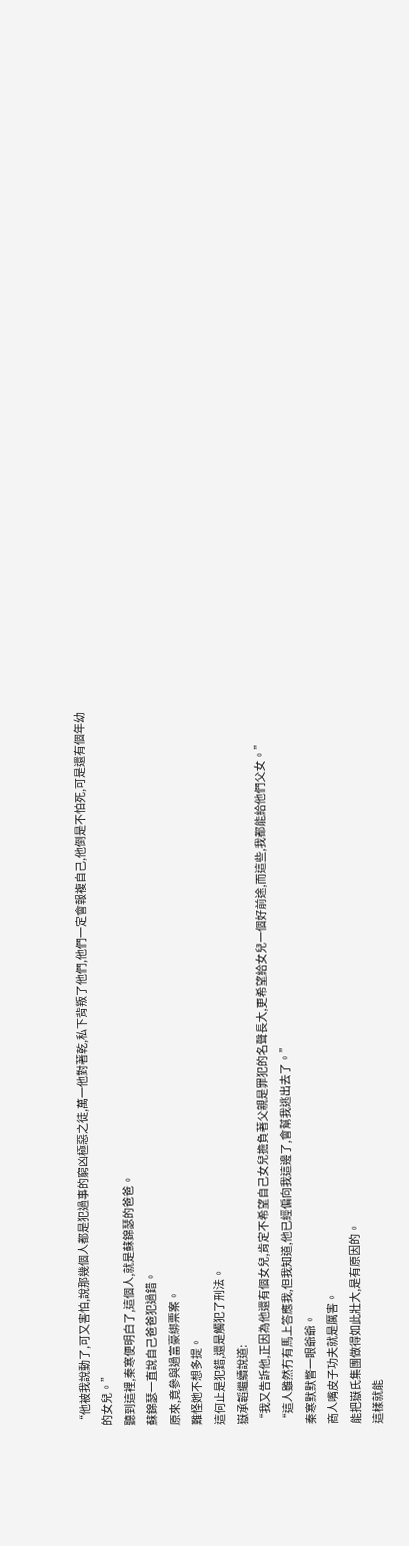“他被我說動了,可又害怕,說那幾個人都是犯過事的窮凶極惡之徒,萬一他對著乾,私下背叛了他們,他們一定會報複自己,他倒是不怕死,可是還有個年幼的女兒。”
聽到這裡,秦寒便明白了,這個人,就是蘇錦瑟的爸爸。
蘇錦瑟一直說自己爸爸犯過錯。
原來,竟參與過富豪綁票案。
難怪她不想多提。
這何止是犯錯,還是觸犯了刑法。
嶽承韜繼續說道:
“我又告訴他,正因為他還有個女兒,肯定不希望自己女兒擔負著父親是罪犯的名聲長大,更希望給女兒一個好前途,而這些,我都能給他們父女。”
“這人雖然冇有馬上答應我,但我知道,他已經偏向我這邊了,會幫我逃出去了。”
秦寒默默瞥一眼爺爺。
商人嘴皮子功夫就是厲害。
能把嶽氏集團做得如此壯大,是有原因的。
這樣就能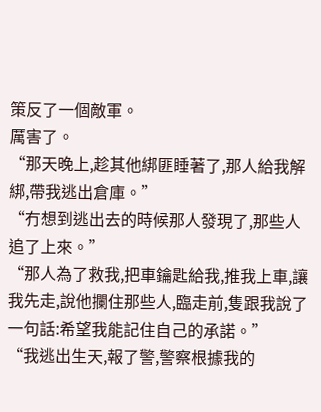策反了一個敵軍。
厲害了。
“那天晚上,趁其他綁匪睡著了,那人給我解綁,帶我逃出倉庫。”
“冇想到逃出去的時候那人發現了,那些人追了上來。”
“那人為了救我,把車鑰匙給我,推我上車,讓我先走,說他攔住那些人,臨走前,隻跟我說了一句話:希望我能記住自己的承諾。”
“我逃出生天,報了警,警察根據我的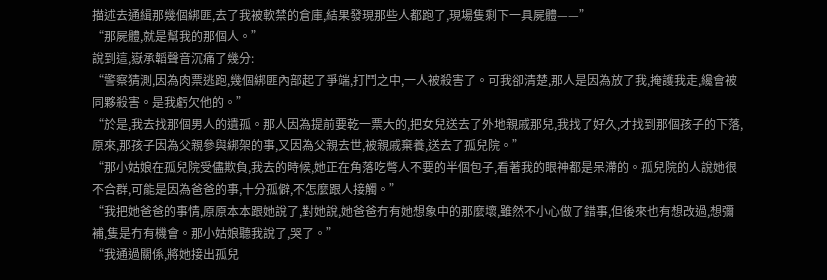描述去通緝那幾個綁匪,去了我被軟禁的倉庫,結果發現那些人都跑了,現場隻剩下一具屍體——”
“那屍體,就是幫我的那個人。”
說到這,嶽承韜聲音沉痛了幾分:
“警察猜測,因為肉票逃跑,幾個綁匪內部起了爭端,打鬥之中,一人被殺害了。可我卻清楚,那人是因為放了我,掩護我走,纔會被同夥殺害。是我虧欠他的。”
“於是,我去找那個男人的遺孤。那人因為提前要乾一票大的,把女兒送去了外地親戚那兒,我找了好久,才找到那個孩子的下落,原來,那孩子因為父親參與綁架的事,又因為父親去世,被親戚棄養,送去了孤兒院。”
“那小姑娘在孤兒院受儘欺負,我去的時候,她正在角落吃彆人不要的半個包子,看著我的眼神都是呆滯的。孤兒院的人說她很不合群,可能是因為爸爸的事,十分孤僻,不怎麼跟人接觸。”
“我把她爸爸的事情,原原本本跟她說了,對她說,她爸爸冇有她想象中的那麼壞,雖然不小心做了錯事,但後來也有想改過,想彌補,隻是冇有機會。那小姑娘聽我說了,哭了。”
“我通過關係,將她接出孤兒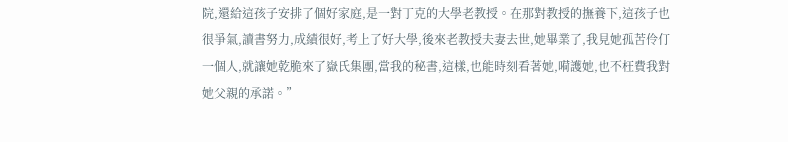院,還給這孩子安排了個好家庭,是一對丁克的大學老教授。在那對教授的撫養下,這孩子也很爭氣,讀書努力,成績很好,考上了好大學,後來老教授夫妻去世,她畢業了,我見她孤苦伶仃一個人,就讓她乾脆來了嶽氏集團,當我的秘書,這樣,也能時刻看著她,嗬護她,也不枉費我對她父親的承諾。”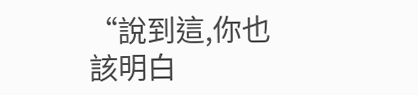“說到這,你也該明白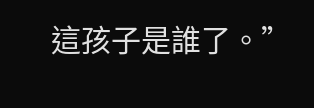這孩子是誰了。”